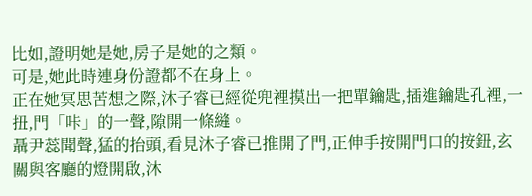比如,證明她是她,房子是她的之類。
可是,她此時連身份證都不在身上。
正在她冥思苦想之際,沐子睿已經從兜裡摸出一把單鑰匙,插進鑰匙孔裡,一扭,門「咔」的一聲,隙開一條縫。
聶尹蕊聞聲,猛的抬頭,看見沐子睿已推開了門,正伸手按開門口的按鈕,玄關與客廳的燈開啟,沐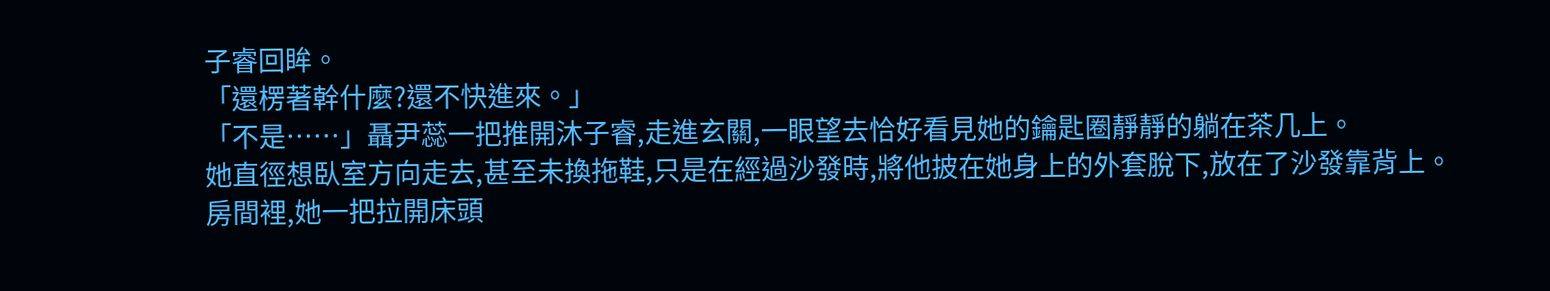子睿回眸。
「還楞著幹什麼?還不快進來。」
「不是……」聶尹蕊一把推開沐子睿,走進玄關,一眼望去恰好看見她的鑰匙圈靜靜的躺在茶几上。
她直徑想臥室方向走去,甚至未換拖鞋,只是在經過沙發時,將他披在她身上的外套脫下,放在了沙發靠背上。
房間裡,她一把拉開床頭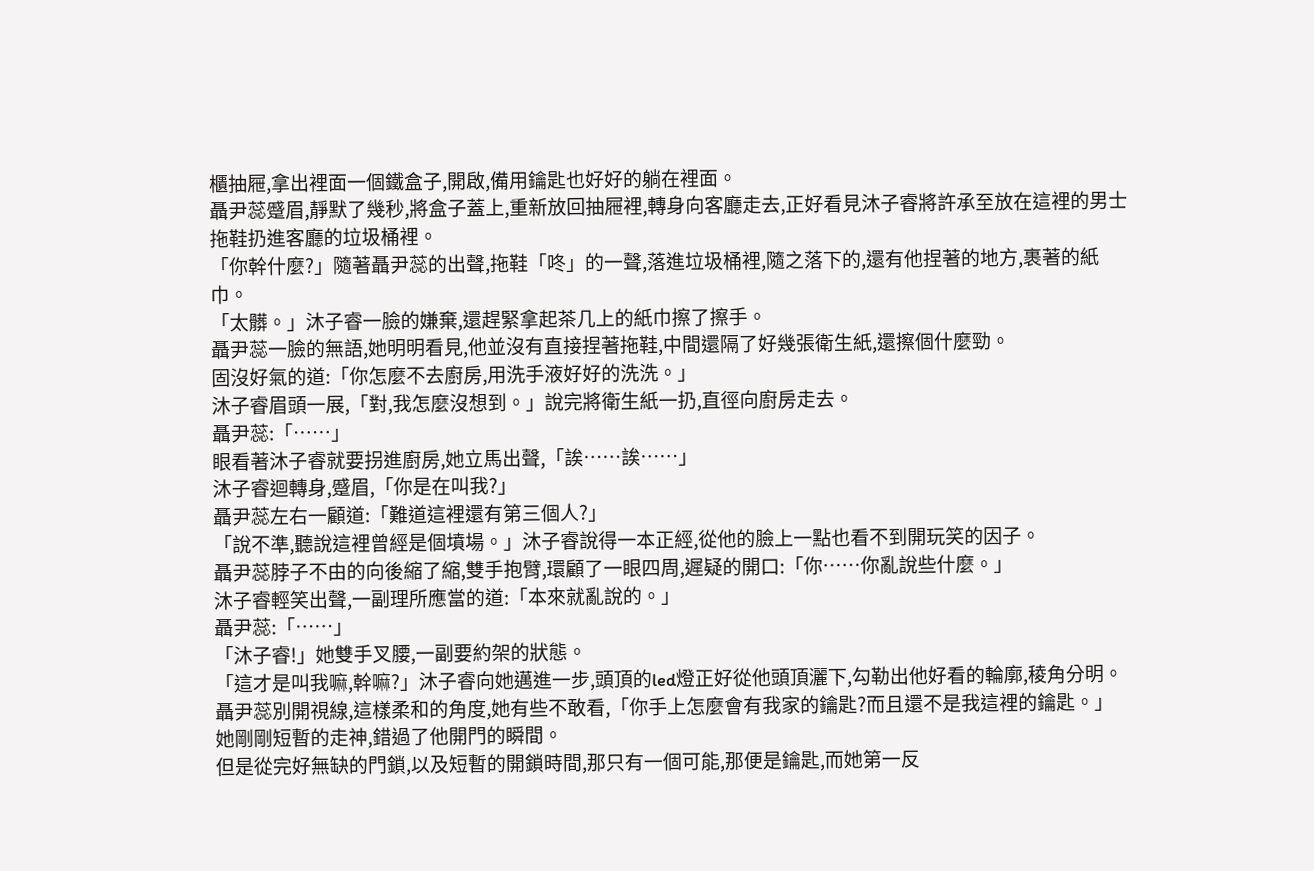櫃抽屜,拿出裡面一個鐵盒子,開啟,備用鑰匙也好好的躺在裡面。
聶尹蕊蹙眉,靜默了幾秒,將盒子蓋上,重新放回抽屜裡,轉身向客廳走去,正好看見沐子睿將許承至放在這裡的男士拖鞋扔進客廳的垃圾桶裡。
「你幹什麼?」隨著聶尹蕊的出聲,拖鞋「咚」的一聲,落進垃圾桶裡,隨之落下的,還有他捏著的地方,裹著的紙巾。
「太髒。」沐子睿一臉的嫌棄,還趕緊拿起茶几上的紙巾擦了擦手。
聶尹蕊一臉的無語,她明明看見,他並沒有直接捏著拖鞋,中間還隔了好幾張衛生紙,還擦個什麼勁。
固沒好氣的道:「你怎麼不去廚房,用洗手液好好的洗洗。」
沐子睿眉頭一展,「對,我怎麼沒想到。」說完將衛生紙一扔,直徑向廚房走去。
聶尹蕊:「……」
眼看著沐子睿就要拐進廚房,她立馬出聲,「誒……誒……」
沐子睿迴轉身,蹙眉,「你是在叫我?」
聶尹蕊左右一顧道:「難道這裡還有第三個人?」
「說不準,聽說這裡曾經是個墳場。」沐子睿說得一本正經,從他的臉上一點也看不到開玩笑的因子。
聶尹蕊脖子不由的向後縮了縮,雙手抱臂,環顧了一眼四周,遲疑的開口:「你……你亂說些什麼。」
沐子睿輕笑出聲,一副理所應當的道:「本來就亂說的。」
聶尹蕊:「……」
「沐子睿!」她雙手叉腰,一副要約架的狀態。
「這才是叫我嘛,幹嘛?」沐子睿向她邁進一步,頭頂的led燈正好從他頭頂灑下,勾勒出他好看的輪廓,稜角分明。
聶尹蕊別開視線,這樣柔和的角度,她有些不敢看,「你手上怎麼會有我家的鑰匙?而且還不是我這裡的鑰匙。」
她剛剛短暫的走神,錯過了他開門的瞬間。
但是從完好無缺的門鎖,以及短暫的開鎖時間,那只有一個可能,那便是鑰匙,而她第一反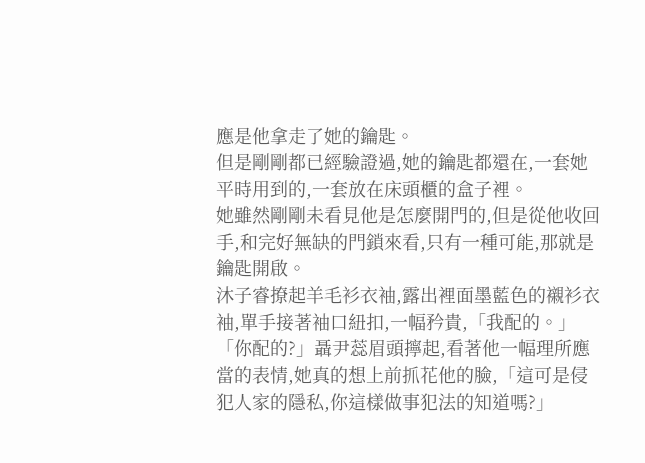應是他拿走了她的鑰匙。
但是剛剛都已經驗證過,她的鑰匙都還在,一套她平時用到的,一套放在床頭櫃的盒子裡。
她雖然剛剛未看見他是怎麼開門的,但是從他收回手,和完好無缺的門鎖來看,只有一種可能,那就是鑰匙開啟。
沐子睿撩起羊毛衫衣袖,露出裡面墨藍色的襯衫衣袖,單手接著袖口紐扣,一幅矜貴,「我配的。」
「你配的?」聶尹蕊眉頭擰起,看著他一幅理所應當的表情,她真的想上前抓花他的臉,「這可是侵犯人家的隱私,你這樣做事犯法的知道嗎?」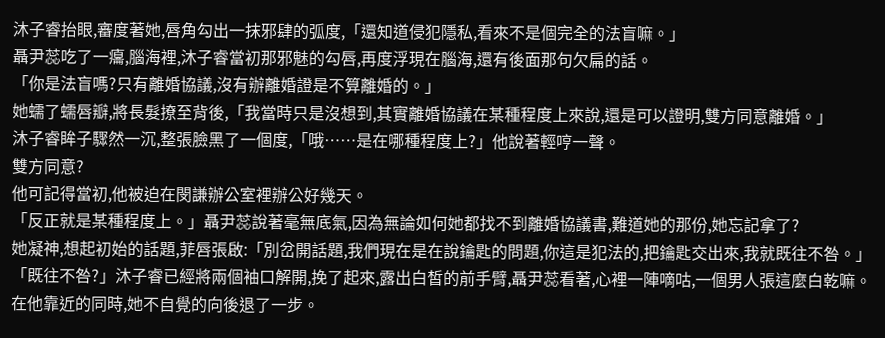沐子睿抬眼,審度著她,唇角勾出一抹邪肆的弧度,「還知道侵犯隱私,看來不是個完全的法盲嘛。」
聶尹蕊吃了一癟,腦海裡,沐子睿當初那邪魅的勾唇,再度浮現在腦海,還有後面那句欠扁的話。
「你是法盲嗎?只有離婚協議,沒有辦離婚證是不算離婚的。」
她蠕了蠕唇瓣,將長髮撩至背後,「我當時只是沒想到,其實離婚協議在某種程度上來說,還是可以證明,雙方同意離婚。」
沐子睿眸子驟然一沉,整張臉黑了一個度,「哦……是在哪種程度上?」他說著輕哼一聲。
雙方同意?
他可記得當初,他被迫在閔謙辦公室裡辦公好幾天。
「反正就是某種程度上。」聶尹蕊說著毫無底氣,因為無論如何她都找不到離婚協議書,難道她的那份,她忘記拿了?
她凝神,想起初始的話題,菲唇張啟:「別岔開話題,我們現在是在說鑰匙的問題,你這是犯法的,把鑰匙交出來,我就既往不咎。」
「既往不咎?」沐子睿已經將兩個袖口解開,挽了起來,露出白皙的前手臂,聶尹蕊看著,心裡一陣嘀咕,一個男人張這麼白乾嘛。
在他靠近的同時,她不自覺的向後退了一步。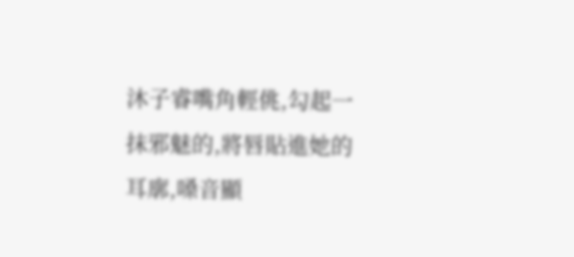沐子睿嘴角輕佻,勾起一抹邪魅的,將唇貼進她的耳廓,嗓音顯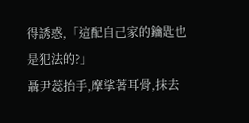得誘惑,「這配自己家的鑰匙也是犯法的?」
聶尹蕊抬手,摩挲著耳骨,抹去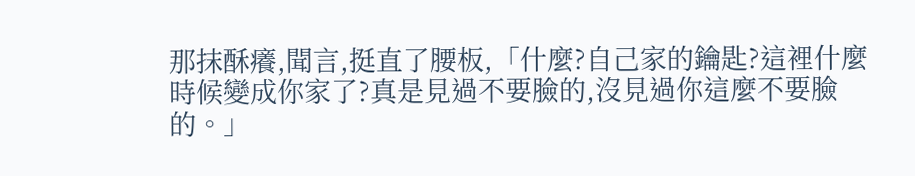那抹酥癢,聞言,挺直了腰板,「什麼?自己家的鑰匙?這裡什麼時候變成你家了?真是見過不要臉的,沒見過你這麼不要臉的。」